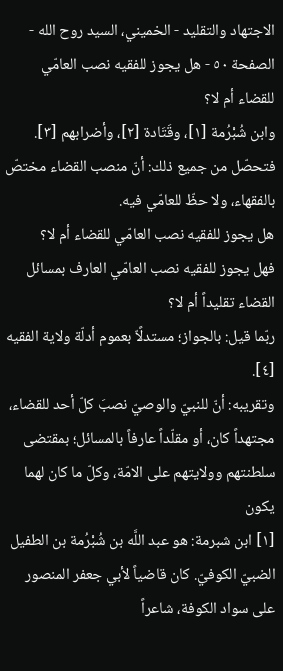الاجتهاد والتقليد - الخميني، السيد روح الله - الصفحة ٥٠ - هل يجوز للفقيه نصب العامّي للقضاء أم لا؟
وابن شُبْرُمة [١]، وقَتَادة [٢]، وأضرابهم [٣].
فتحصّل من جميع ذلك: أنّ منصب القضاء مختصّ بالفقهاء، ولا حظّ للعامّي فيه.
هل يجوز للفقيه نصب العامّي للقضاء أم لا؟
فهل يجوز للفقيه نصب العامّي العارف بمسائل القضاء تقليداً أم لا؟
ربّما قيل: بالجواز؛ مستدلًاّ بعموم أدلّة ولاية الفقيه [٤].
وتقريبه: أنّ للنبيّ والوصيّ نصبَ كلّ أحد للقضاء، مجتهداً كان، أو مقلّداً عارفاً بالمسائل؛ بمقتضى سلطنتهم وولايتهم على الامّة، وكلّ ما كان لهما يكون
[١] ابن شبرمة: هو عبد اللَّه بن شُبْرُمة بن الطفيل الضبيّ الكوفيّ. كان قاضياً لأبي جعفر المنصور على سواد الكوفة، شاعراً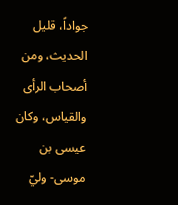جواداً، قليل الحديث، ومن أصحاب الرأى والقياس، وكان عيسى بن موسى- وليّ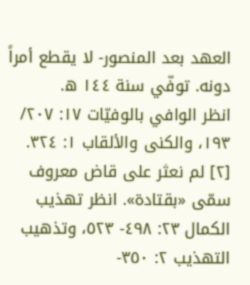العهد بعد المنصور- لا يقطع أمراً دونه. توفّي سنة ١٤٤ ه.
انظر الوافي بالوفيّات ١٧: ٢٠٧/ ١٩٣، والكنى والألقاب ١: ٣٢٤.
[٢] لم نعثر على قاض معروف سمّى «بقتادة». انظر تهذيب الكمال ٢٣: ٤٩٨- ٥٢٣، وتذهيب التهذيب ٢: ٣٥٠-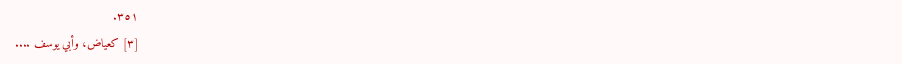٣٥١.
[٣] كعياض، وأبي يوسف ....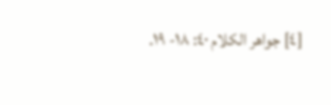[٤] جواهر الكلام ٤٠: ١٨- ١٩.